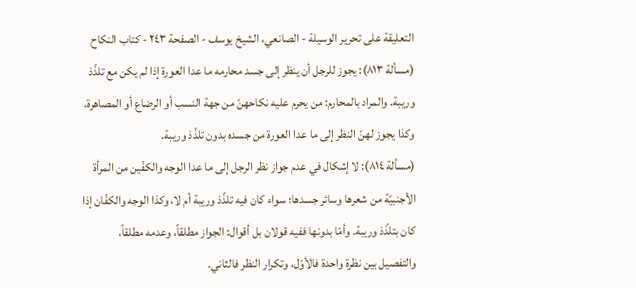التعليقة على تحرير الوسيلة - الصانعي، الشيخ يوسف - الصفحة ٢٤٣ - كتاب النكاح
(مسألة ٨١٣): يجوز للرجل أن ينظر إلى جسد محارمه ما عدا العورة إذا لم يكن مع تلذّذ وريبة. والمراد بالمحارم: من يحرم عليه نكاحهنّ من جهة النسب أو الرضاع أو المصاهرة. وكذا يجوز لهنّ النظر إلى ما عدا العورة من جسده بدون تلذّذ وريبة.
(مسألة ٨١٤): لا إشكال في عدم جواز نظر الرجل إلى ما عدا الوجه والكفّين من المرأة الأجنبيّة من شعرها وسائر جسدها؛ سواء كان فيه تلذّذ وريبة أم لا، وكذا الوجه والكفّان إذا كان بتلذّذ وريبة. وأمّا بدونها ففيه قولان بل أقوال: الجواز مطلقاً، وعدمه مطلقاً، والتفصيل بين نظرة واحدة فالأوّل، وتكرار النظر فالثاني.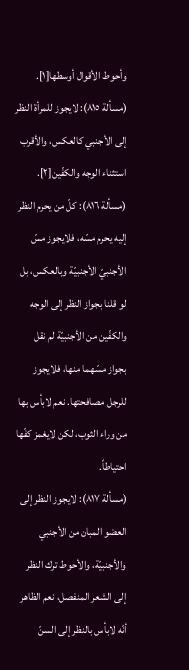وأحوط الأقوال أوسطها[١].
(مسألة ٨١٥): لايجوز للمرأة النظر إلى الأجنبي كالعكس، والأقرب استثناء الوجه والكفّين[٢].
(مسألة ٨١٦): كلّ من يحرم النظر إليه يحرم مسّه، فلايجوز مسّ الأجنبيّ الأجنبيّة وبالعكس، بل لو قلنا بجواز النظر إلى الوجه والكفّين من الأجنبيّة لم نقل بجواز مسّهما منها، فلايجوز للرجل مصافحتها. نعم لابأس بها من وراء الثوب، لكن لايغمز كفّها احتياطاً.
(مسألة ٨١٧): لايجوز النظر إلى العضو المبان من الأجنبي والأجنبيّة، والأحوط ترك النظر إلى الشعر المنفصل، نعم الظاهر أنّه لابأس بالنظر إلى السنّ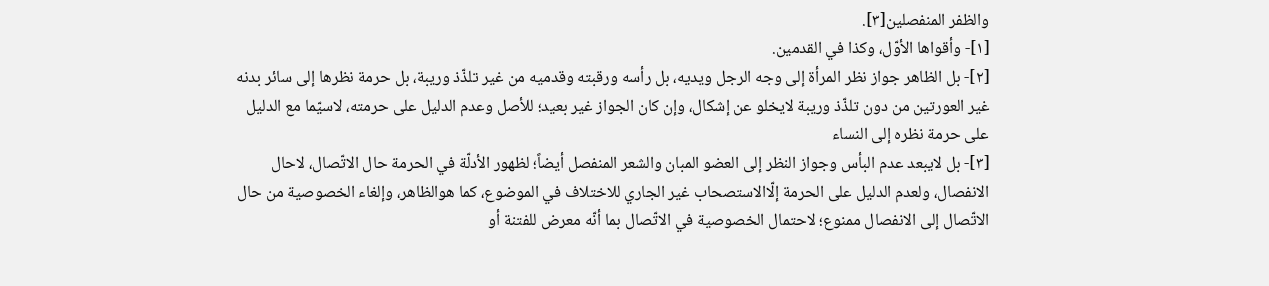والظفر المنفصلين[٣].
[١]- وأقواها الأوّل، وكذا في القدمين.
[٢]- بل الظاهر جواز نظر المرأة إلى وجه الرجل ويديه، بل رأسه ورقبته وقدميه من غير تلذّذ وريبة، بل حرمة نظرها إلى سائر بدنه غير العورتين من دون تلذّذ وريبة لايخلو عن إشكال، وإن كان الجواز غير بعيد؛ للأصل وعدم الدليل على حرمته، لاسيّما مع الدليل على حرمة نظره إلى النساء
[٣]- بل لايبعد عدم البأس وجواز النظر إلى العضو المبان والشعر المنفصل أيضاً؛ لظهور الأدلّة في الحرمة حال الاتّصال، لاحال الانفصال، ولعدم الدليل على الحرمة إلّاالاستصحاب غير الجاري للاختلاف في الموضوع، كما هوالظاهر، وإلغاء الخصوصية من حال الاتّصال إلى الانفصال ممنوع؛ لاحتمال الخصوصية في الاتّصال بما أنّه معرض للفتنة أو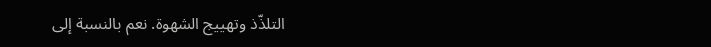التلذّذ وتهييج الشهوة. نعم بالنسبة إلى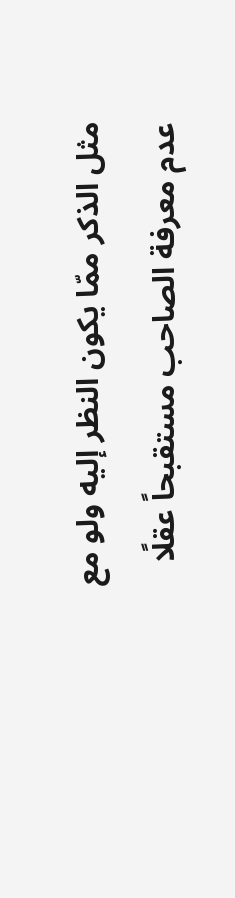مثل الذكر ممّا يكون النظر إليه ولو مع عدم معرفة الصاحب مستقبحاً عقلًا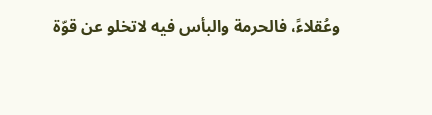وعُقلاءً، فالحرمة والبأس فيه لاتخلو عن قوّة